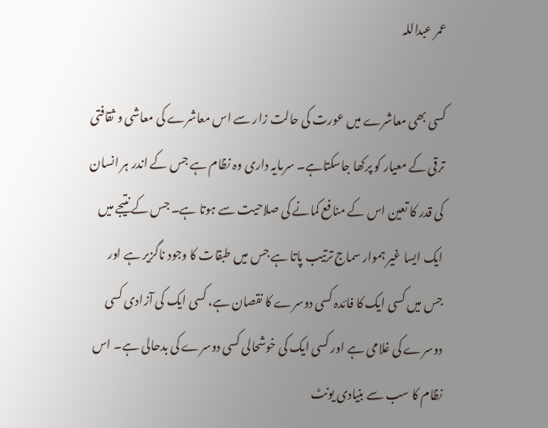عمر عبداللہ

کسی بھی معاشرے میں عورت کی حالت زار سے اس معاشرے کی معاشی و ثقافتی ترقی کے معیار کو پرکھا جاسکتاہے۔ سرمایہ داری وہ نظام ہے جس کے اندر ہر انسان کی قدر کا تعین اس کے منافع کمانے کی صلاحیت سے ہوتا ہے۔ جس کے نتیجے میں ایک ایسا غیر ہموار سماج ترتیب پاتا ہے جس میں طبقات کا وجود ناگزیر ہے اور جس میں کسی ایک کا فائدہ کسی دوسرے کا نقصان ہے، کسی ایک کی آزادی کسی دوسرے کی غلامی ہے اور کسی ایک کی خوشحالی کسی دوسرے کی بدحالی ہے۔ اس نظام کا سب سے بنیادی یونٹ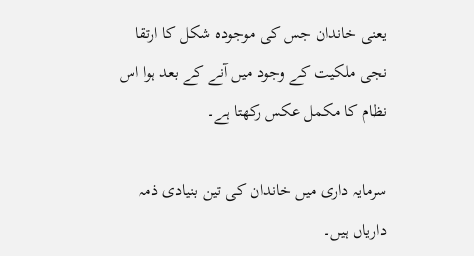یعنی خاندان جس کی موجودہ شکل کا ارتقا نجی ملکیت کے وجود میں آنے کے بعد ہوا اس نظام کا مکمل عکس رکھتا ہے۔

سرمایہ داری میں خاندان کی تین بنیادی ذمہ داریاں ہیں۔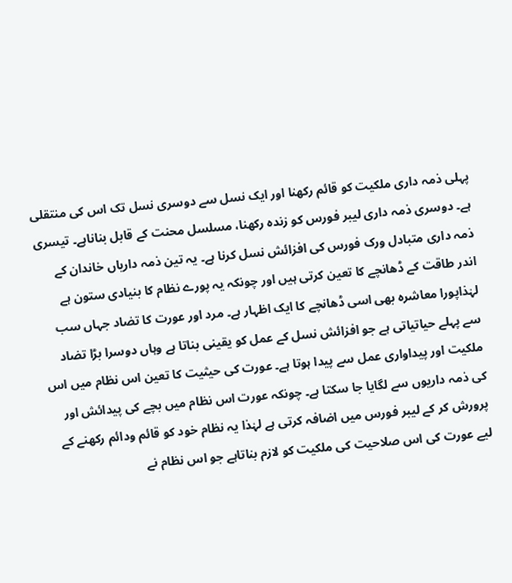پہلی ذمہ داری ملکیت کو قائم رکھنا اور ایک نسل سے دوسری نسل تک اس کی منتقلی ہے۔ دوسری ذمہ داری لیبر فورس کو زندہ رکھنا، مسلسل محنت کے قابل بناناہے۔ تیسری ذمہ داری متبادل ورک فورس کی افزائش نسل کرنا ہے۔ یہ تین ذمہ داریاں خاندان کے اندر طاقت کے ڈھانچے کا تعین کرتی ہیں اور چونکہ یہ پورے نظام کا بنیادی ستون ہے لہٰذاپورا معاشرہ بھی اسی ڈھانچے کا ایک اظہار ہے۔ مرد اور عورت کا تضاد جہاں سب سے پہلے حیاتیاتی ہے جو افزائش نسل کے عمل کو یقینی بناتا ہے وہاں دوسرا بڑا تضاد ملکیت اور پیداواری عمل سے پیدا ہوتا ہے۔ عورت کی حیثیت کا تعین اس نظام میں اس کی ذمہ داریوں سے لگایا جا سکتا ہے۔ چونکہ عورت اس نظام میں بچے کی پیدائش اور پرورش کر کے لیبر فورس میں اضافہ کرتی ہے لہٰذا یہ نظام خود کو قائم ودائم رکھنے کے لیے عورت کی اس صلاحیت کی ملکیت کو لازم بناتاہے جو اس نظام نے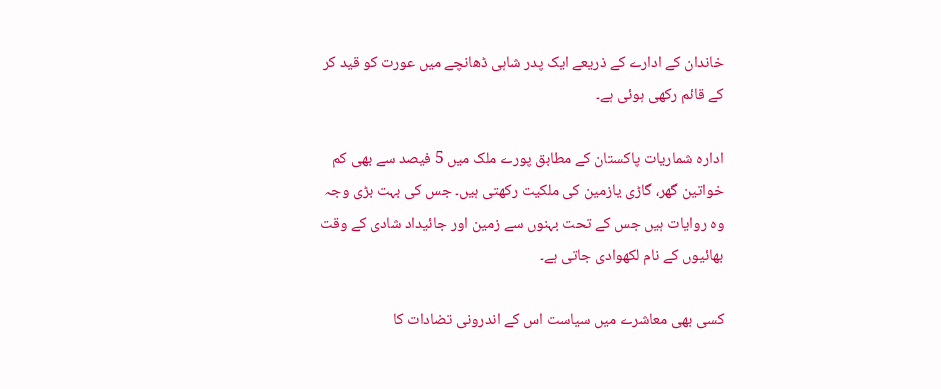خاندان کے ادارے کے ذریعے ایک پدر شاہی ڈھانچے میں عورت کو قید کر کے قائم رکھی ہوئی ہے۔

ادارہ شماریات پاکستان کے مطابق پورے ملک میں 5 فیصد سے بھی کم خواتین گھر، گاڑی یازمین کی ملکیت رکھتی ہیں۔ جس کی بہت بڑی وجہ وہ روایات ہیں جس کے تحت بہنوں سے زمین اور جائیداد شادی کے وقت بھائیوں کے نام لکھوادی جاتی ہے۔

کسی بھی معاشرے میں سیاست اس کے اندرونی تضادات کا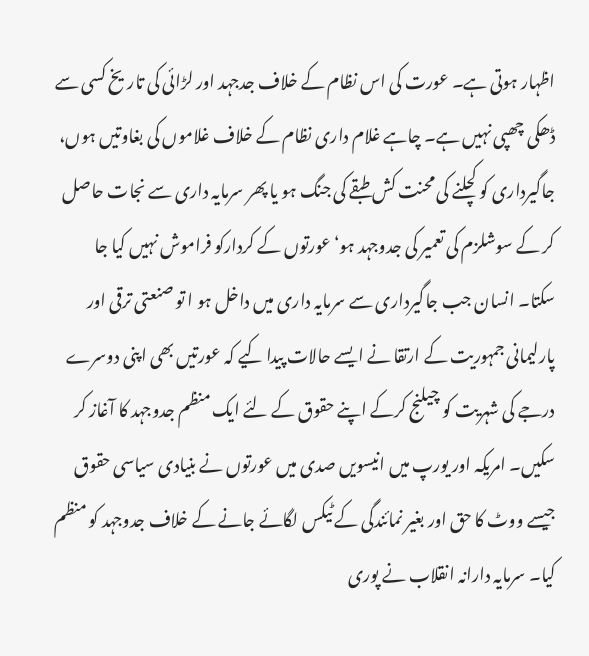اظہار ہوتی ہے۔ عورت کی اس نظام کے خلاف جدجہد اور لڑائی کی تاریخ کسی سے ڈھکی چھپی نہیں ہے۔ چاہے غلام داری نظام کے خلاف غلاموں کی بغاوتیں ہوں، جاگیرداری کو کچلنے کی محنت کش طبقے کی جنگ ہو یا پھر سرمایہ داری سے نجات حاصل کر کے سوشلزم کی تعمیر کی جدوجہد ہو‘ عورتوں کے کردارکو فراموش نہیں کیا جا سکتا۔ انسان جب جاگیرداری سے سرمایہ داری میں داخل ہو ا تو صنعتی ترقی اور پارلیمانی جمہوریت کے ارتقا نے ایسے حالات پیدا کیے کہ عورتیں بھی اپنی دوسرے درجے کی شہریت کو چیلنج کرکے اپنے حقوق کے لئے ایک منظم جدوجہد کا آغاز کر سکیں۔ امریکہ اور یورپ میں انیسویں صدی میں عورتوں نے بنیادی سیاسی حقوق جیسے ووٹ کا حق اور بغیر نمائندگی کے ٹیکس لگائے جانے کے خلاف جدوجہد کو منظم کیا۔ سرمایہ دارانہ انقلاب نے پوری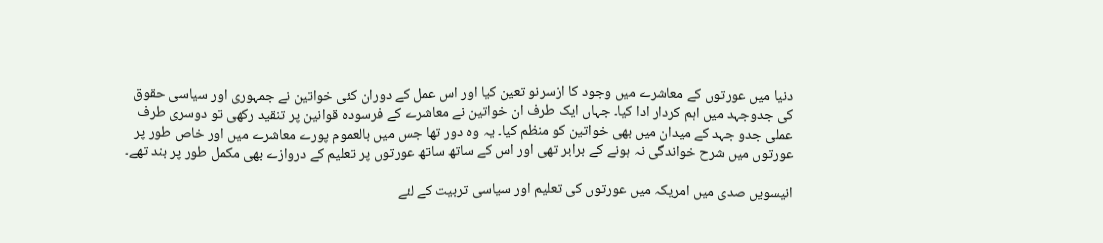دنیا میں عورتوں کے معاشرے میں وجود کا ازسرنو تعین کیا اور اس عمل کے دوران کئی خواتین نے جمہوری اور سیاسی حقوق کی جدوجہد میں اہم کردار ادا کیا۔ جہاں ایک طرف ان خواتین نے معاشرے کے فرسودہ قوانین پر تنقید رکھی تو دوسری طرف عملی جدو جہد کے میدان میں بھی خواتین کو منظم کیا۔ یہ وہ دور تھا جس میں بالعموم پورے معاشرے میں اور خاص طور پر عورتوں میں شرح خواندگی نہ ہونے کے برابر تھی اور اس کے ساتھ ساتھ عورتوں پر تعلیم کے دروازے بھی مکمل طور پر بند تھے۔

انیسویں صدی میں امریکہ میں عورتوں کی تعلیم اور سیاسی تربیت کے لئے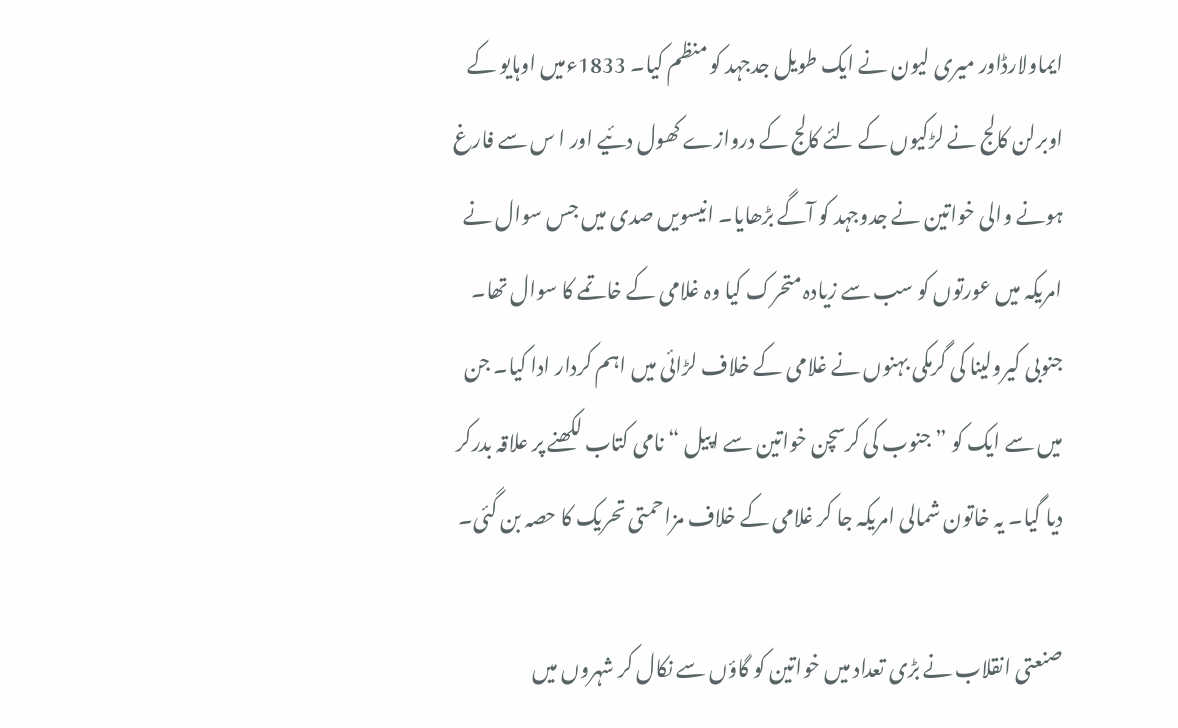ایماولارڈاور میری لیون نے ایک طویل جدجہد کو منظم کیا۔ 1833ءمیں اوہایو کے اوبرلن کالج نے لڑکیوں کے لئے کالج کے دروازے کھول دئیے اور ا س سے فارغ ہونے والی خواتین نے جدوجہد کو آگے بڑھایا۔ انیسویں صدی میں جس سوال نے امریکہ میں عورتوں کو سب سے زیادہ متحرک کیا وہ غلامی کے خاتمے کا سوال تھا۔ جنوبی کیرولینا کی گرمکی بہنوں نے غلامی کے خلاف لڑائی میں اہم کردار ادا کیا۔ جن میں سے ایک کو ”جنوب کی کرسچن خواتین سے اپیل “ نامی کتاب لکھنے پر علاقہ بدرکر دیا گیا۔ یہ خاتون شمالی امریکہ جا کر غلامی کے خلاف مزاحمتی تحریک کا حصہ بن گئی۔

صنعتی انقلاب نے بڑی تعداد میں خواتین کو گاؤں سے نکال کر شہروں میں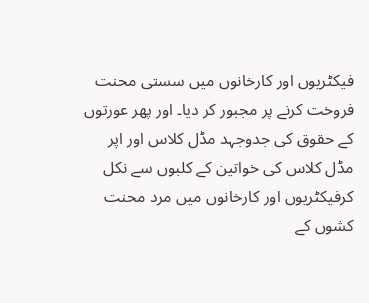فیکٹریوں اور کارخانوں میں سستی محنت فروخت کرنے پر مجبور کر دیا۔ اور پھر عورتوں کے حقوق کی جدوجہد مڈل کلاس اور اپر مڈل کلاس کی خواتین کے کلبوں سے نکل کرفیکٹریوں اور کارخانوں میں مرد محنت کشوں کے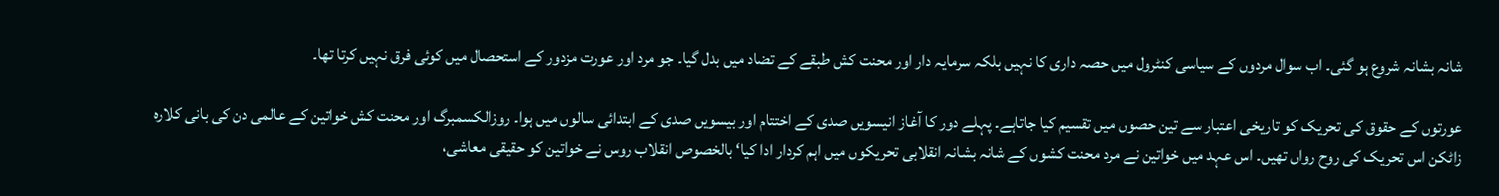شانہ بشانہ شروع ہو گئی۔ اب سوال مردوں کے سیاسی کنٹرول میں حصہ داری کا نہیں بلکہ سرمایہ دار اور محنت کش طبقے کے تضاد میں بدل گیا۔ جو مرد اور عورت مزدور کے استحصال میں کوئی فرق نہیں کرتا تھا۔

عورتوں کے حقوق کی تحریک کو تاریخی اعتبار سے تین حصوں میں تقسیم کیا جاتاہے۔ پہلے دور کا آغاز انیسویں صدی کے اختتام اور بیسویں صدی کے ابتدائی سالوں میں ہوا۔ روزالکسمبرگ اور محنت کش خواتین کے عالمی دن کی بانی کلارہ زاٹکن اس تحریک کی روح رواں تھیں۔ اس عہد میں خواتین نے مرد محنت کشوں کے شانہ بشانہ انقلابی تحریکوں میں اہم کردار ادا کیا‘ بالخصوص انقلاب روس نے خواتین کو حقیقی معاشی،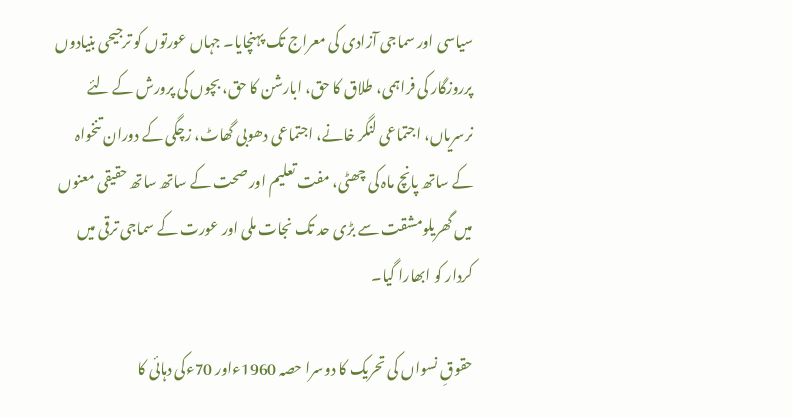سیاسی اور سماجی آزادی کی معراج تک پہنچایا۔ جہاں عورتوں کو ترجیحی بنیادوں پرروزگار کی فراہمی، طلاق کا حق، ابارشن کا حق، بچوں کی پرورش کے لئے نرسریاں، اجتماعی لنگر خانے، اجتماعی دھوبی گھاٹ، زچگی کے دوران تنخواہ کے ساتھ پانچ ماہ کی چھٹی، مفت تعلیم اور صحت کے ساتھ ساتھ حقیقی معنوں میں گھریلومشقت سے بڑی حد تک نجات ملی اور عورت کے سماجی ترقی میں کردار کو ابھارا گیا۔

حقوقِ نسواں کی تحریک کا دوسرا حصہ 1960ءاور 70ءکی دہائی کا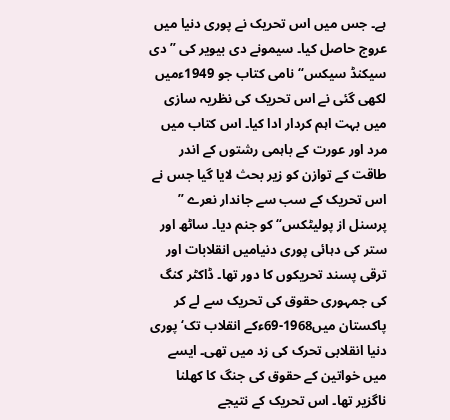ہے۔ جس میں اس تحریک نے پوری دنیا میں عروج حاصل کیا۔ سیمونے دی بیویر کی ” دی سیکنڈ سیکس“ نامی کتاب جو 1949ءمیں لکھی گئی نے اس تحریک کی نظریہ سازی میں بہت اہم کردار ادا کیا۔ اس کتاب میں مرد اور عورت کے باہمی رشتوں کے اندر طاقت کے توازن کو زیر بحث لایا گیا جس نے اس تحریک کے سب سے جاندار نعرے ” پرسنل از پولیٹکس“ کو جنم دیا۔ ساٹھ اور ستر کی دہائی پوری دنیامیں انقلابات اور ترقی پسند تحریکوں کا دور تھا۔ ڈاکٹر کنگ کی جمہوری حقوق کی تحریک سے لے کر پاکستان میں1968-69ءکے انقلاب تک‘ پوری دنیا انقلابی تحرک کی زد میں تھی۔ ایسے میں خواتین کے حقوق کی جنگ کا کھلنا ناگزیر تھا۔ اس تحریک کے نتیجے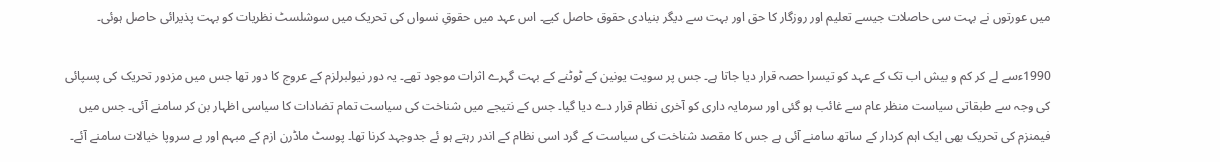میں عورتوں نے بہت سی حاصلات جیسے تعلیم اور روزگار کا حق اور بہت سے دیگر بنیادی حقوق حاصل کیے۔ اس عہد میں حقوقِ نسواں کی تحریک میں سوشلسٹ نظریات کو بہت پذیرائی حاصل ہوئی۔

1990ءسے لے کر کم و بیش اب تک کے عہد کو تیسرا حصہ قرار دیا جاتا ہے۔ جس پر سویت یونین کے ٹوٹنے کے بہت گہرے اثرات موجود تھے۔ یہ دور نیولبرلزم کے عروج کا دور تھا جس میں مزدور تحریک کی پسپائی کی وجہ سے طبقاتی سیاست منظر عام سے غائب ہو گئی اور سرمایہ داری کو آخری نظام قرار دے دیا گیا۔ جس کے نتیجے میں شناخت کی سیاست تمام تضادات کا سیاسی اظہار بن کر سامنے آئی۔ جس میں فیمنزم کی تحریک بھی ایک اہم کردار کے ساتھ سامنے آئی ہے جس کا مقصد شناخت کی سیاست کے گرد اسی نظام کے اندر رہتے ہو ئے جدوجہد کرنا تھا۔ پوسٹ ماڈرن ازم کے مبہم اور بے سروپا خیالات سامنے آئے۔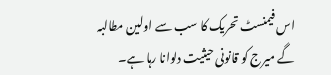اس فیمنسٹ تحریک کا سب سے اولین مطالبہ گے میرج کو قانونی حیثیت دلوانا رہا ہے۔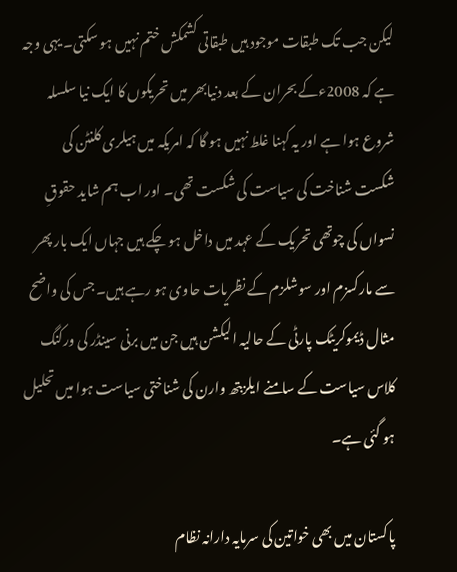لیکن جب تک طبقات موجود ہیں طبقاتی کشمکش ختم نہیں ہو سکتی۔ یہی وجہ ہے کہ 2008ءکے بحران کے بعد دنیابھر میں تحریکوں کا ایک نیا سلسلہ شروع ہوا ہے اور یہ کہنا غلط نہیں ہو گا کہ امریکہ میں ہیلری کلنٹن کی شکست شناخت کی سیاست کی شکست تھی۔ اور اب ہم شاید حقوقِ نسواں کی چوتھی تحریک کے عہد میں داخل ہو چکے ہیں جہاں ایک بار پھر سے مارکسزم اور سوشلزم کے نظریات حاوی ہو رہے ہیں۔ جس کی واضح مثال ڈیموکریٹک پارٹی کے حالیہ الیکشن ہیں جن میں برنی سینڈر کی ورکنگ کلاس سیاست کے سامنے ایلزبتھ وارن کی شناختی سیاست ہوا میں تحلیل ہو گئی ہے۔

پاکستان میں بھی خواتین کی سرمایہ دارانہ نظام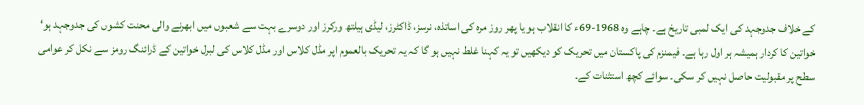کے خلاف جدوجہد کی ایک لمبی تاریخ ہے۔ چاہے وہ 1968-69ء کا انقلاب ہو یا پھر روز مرہ کی اساتذہ، نرسز، ڈاکٹرز، لیڈی ہیلتھ ورکرز اور دوسرے بہت سے شعبوں میں ابھرنے والی محنت کشوں کی جدوجہد ہو‘ خواتین کا کردار ہمیشہ ہر اول رہا ہے۔ فیمنزم کی پاکستان میں تحریک کو دیکھیں تو یہ کہنا غلط نہیں ہو گا کہ یہ تحریک بالعموم اپر مڈل کلاس اور مڈل کلاس کی لبرل خواتین کے ڈرائنگ رومز سے نکل کر عوامی سطح پر مقبولیت حاصل نہیں کر سکی۔ سوائے کچھ استثنات کے۔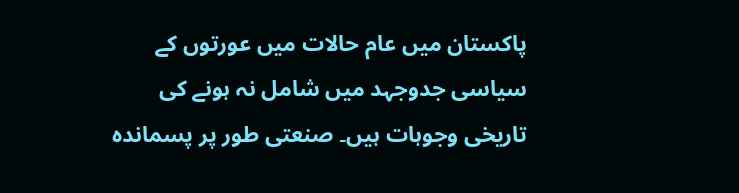پاکستان میں عام حالات میں عورتوں کے سیاسی جدوجہد میں شامل نہ ہونے کی تاریخی وجوہات ہیں۔ صنعتی طور پر پسماندہ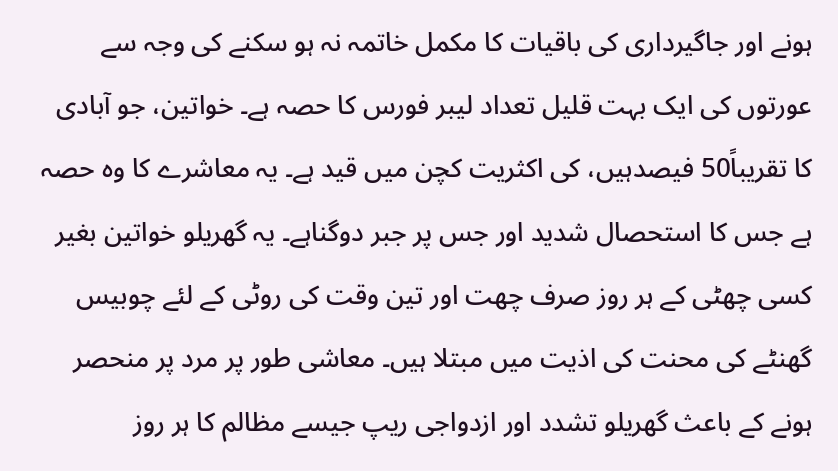ہونے اور جاگیرداری کی باقیات کا مکمل خاتمہ نہ ہو سکنے کی وجہ سے عورتوں کی ایک بہت قلیل تعداد لیبر فورس کا حصہ ہے۔ خواتین، جو آبادی کا تقریباً50 فیصدہیں، کی اکثریت کچن میں قید ہے۔ یہ معاشرے کا وہ حصہ ہے جس کا استحصال شدید اور جس پر جبر دوگناہے۔ یہ گھریلو خواتین بغیر کسی چھٹی کے ہر روز صرف چھت اور تین وقت کی روٹی کے لئے چوبیس گھنٹے کی محنت کی اذیت میں مبتلا ہیں۔ معاشی طور پر مرد پر منحصر ہونے کے باعث گھریلو تشدد اور ازدواجی ریپ جیسے مظالم کا ہر روز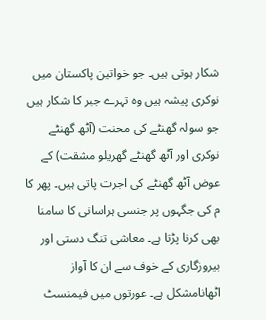شکار ہوتی ہیں۔ جو خواتین پاکستان میں نوکری پیشہ ہیں وہ تہرے جبر کا شکار ہیں جو سولہ گھنٹے کی محنت (آٹھ گھنٹے نوکری اور آٹھ گھنٹے گھریلو مشقت) کے عوض آٹھ گھنٹے کی اجرت پاتی ہیں۔ پھر کا م کی جگہوں پر جنسی ہراسانی کا سامنا بھی کرنا پڑتا ہے۔ معاشی تنگ دستی اور بیروزگاری کے خوف سے ان کا آواز اٹھانامشکل ہے۔ عورتوں میں فیمنسٹ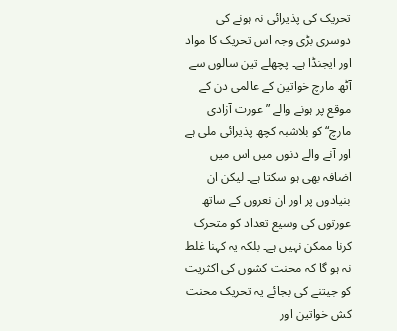تحریک کی پذیرائی نہ ہونے کی دوسری بڑی وجہ اس تحریک کا مواد اور ایجنڈا ہے۔ پچھلے تین سالوں سے آٹھ مارچ خواتین کے عالمی دن کے موقع پر ہونے والے ”عورت آزادی مارچ“ کو بلاشبہ کچھ پذیرائی ملی ہے اور آنے والے دنوں میں اس میں اضافہ بھی ہو سکتا ہے۔ لیکن ان بنیادوں پر اور ان نعروں کے ساتھ عورتوں کی وسیع تعداد کو متحرک کرنا ممکن نہیں ہے۔ بلکہ یہ کہنا غلط نہ ہو گا کہ محنت کشوں کی اکثریت کو جیتنے کی بجائے یہ تحریک محنت کش خواتین اور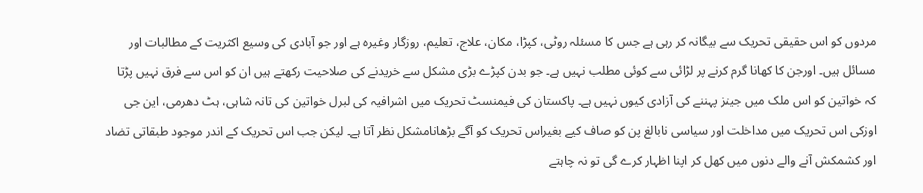مردوں کو اس حقیقی تحریک سے بیگانہ کر رہی ہے جس کا مسئلہ روٹی، کپڑا، مکان، علاج، تعلیم، روزگار وغیرہ ہے اور جو آبادی کی وسیع اکثریت کے مطالبات اور مسائل ہیں۔ اورجن کا کھانا گرم کرنے پر لڑائی سے کوئی مطلب نہیں ہے۔ جو بدن کپڑے بڑی مشکل سے خریدنے کی صلاحیت رکھتے ہیں ان کو اس سے فرق نہیں پڑتا کہ خواتین کو اس ملک میں جینز پہننے کی آزادی کیوں نہیں ہے۔ پاکستان کی فیمنسٹ تحریک میں اشرافیہ کی لبرل خواتین کی تانہ شاہی، ہٹ دھرمی، این جی اوزکی اس تحریک میں مداخلت اور سیاسی نابالغ پن کو صاف کیے بغیراس تحریک کو آگے بڑھانامشکل نظر آتا ہے۔ لیکن جب اس تحریک کے اندر موجود طبقاتی تضاد اور کشمکش آنے والے دنوں میں کھل کر اپنا اظہار کرے گی تو نہ چاہتے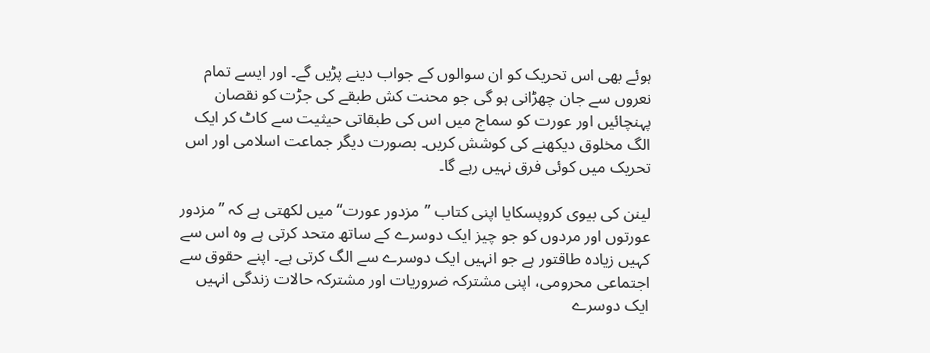ہوئے بھی اس تحریک کو ان سوالوں کے جواب دینے پڑیں گے۔ اور ایسے تمام نعروں سے جان چھڑانی ہو گی جو محنت کش طبقے کی جڑت کو نقصان پہنچائیں اور عورت کو سماج میں اس کی طبقاتی حیثیت سے کاٹ کر ایک الگ مخلوق دیکھنے کی کوشش کریں۔ بصورت دیگر جماعت اسلامی اور اس تحریک میں کوئی فرق نہیں رہے گا۔

لینن کی بیوی کروپسکایا اپنی کتاب ”مزدور عورت“ میں لکھتی ہے کہ ” مزدور عورتوں اور مردوں کو جو چیز ایک دوسرے کے ساتھ متحد کرتی ہے وہ اس سے کہیں زیادہ طاقتور ہے جو انہیں ایک دوسرے سے الگ کرتی ہے۔ اپنے حقوق سے اجتماعی محرومی، اپنی مشترکہ ضروریات اور مشترکہ حالات زندگی انہیں ایک دوسرے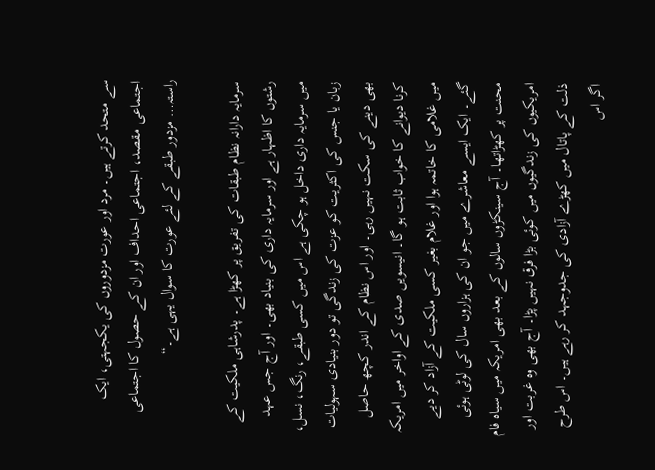سے متحد کرتے ہیں۔ مرد اور عورت مزدوروں کی یکجہتی، ایک اجتماعی مقصد، اجتماعی احداف اور ان کے حصول کا اجتماعی راستہ… مزدور طبقے کے لئے عورت کا سوال یہی ہے۔“

سرمایہ دارانہ نظام طبقات کی تفریق پر کھڑا ہے۔ پدرشاہی ملکیت کے رشتوں کا اظہار ہے اور سرمایہ داری کی بنیاد بھی۔ اور آج جس عہد میں سرمایہ داری داخل ہو چکی ہے اس میں کسی طبقے، رنگ، نسل، زبان یا جنس کی اکثریت کو عزت کی زندگی تو دور بنیادی سہولیات بھی دینے کی سکت نہیں رہی۔ اور اس نظام کے اندر کچھ حاصل کرنا دیوانے کا خواب ثابت ہو گا۔ انیسویں صدی کے اواخر میں امریکہ میں غلامی کا خاتمہ ہوا اور غلام بغیر کسی ملکیت کے آزاد کر دیے گئے۔ ایک ایسے معاشرے میں جو ان کی ہزاروں سال کی لوٹی ہوئی محنت پر کھڑاتھا۔ آج سینکڑوں سالوں کے بعد بھی امریکہ میں سیاہ فام امریکیوں کی زندگیوں میں کوئی بڑا فرق نہیں پڑا۔ آج بھی وہ غربت اور ذلت کے پاتال میں کھڑے آزادی کی جدوجہد کر رہے ہیں۔ اس طرح اگر اس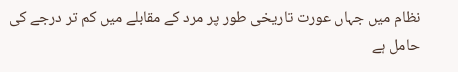نظام میں جہاں عورت تاریخی طور پر مرد کے مقابلے میں کم تر درجے کی حامل ہے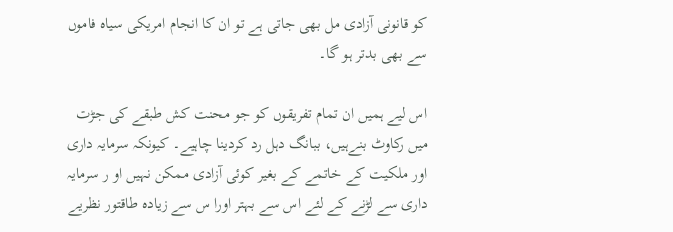کو قانونی آزادی مل بھی جاتی ہے تو ان کا انجام امریکی سیاہ فاموں سے بھی بدتر ہو گا۔

اس لیے ہمیں ان تمام تفریقوں کو جو محنت کش طبقے کی جڑت میں رکاوٹ بنےہیں، ببانگ دہل رد کردینا چاہیے۔ کیونکہ سرمایہ داری اور ملکیت کے خاتمے کے بغیر کوئی آزادی ممکن نہیں او ر سرمایہ داری سے لڑنے کے لئے اس سے بہتر اورا س سے زیادہ طاقتور نظریے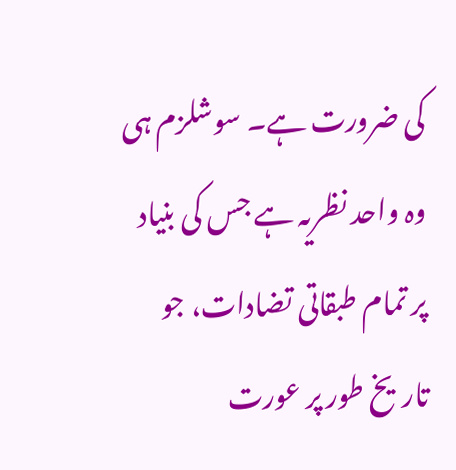کی ضرورت ہے۔ سوشلزم ہی وہ واحد نظریہ ہے جس کی بنیاد پر تمام طبقاتی تضادات، جو تاریخ طور پر عورت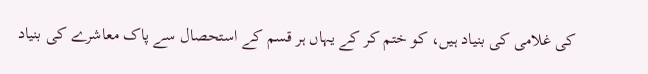کی غلامی کی بنیاد ہیں، کو ختم کر کے یہاں ہر قسم کے استحصال سے پاک معاشرے کی بنیاد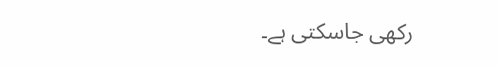رکھی جاسکتی ہے۔